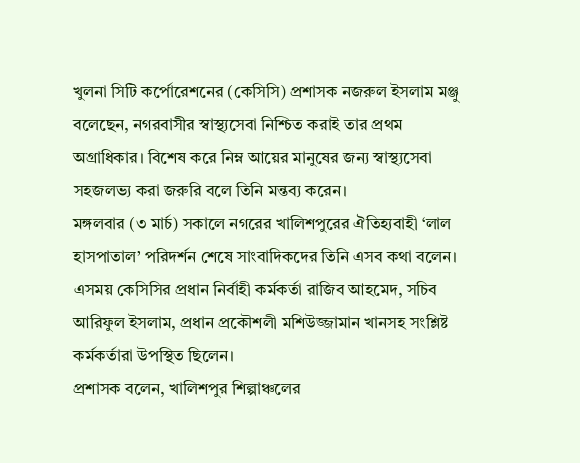খুলনা সিটি কর্পোরেশনের (কেসিসি) প্রশাসক নজরুল ইসলাম মঞ্জু বলেছেন, নগরবাসীর স্বাস্থ্যসেবা নিশ্চিত করাই তার প্রথম অগ্রাধিকার। বিশেষ করে নিম্ন আয়ের মানুষের জন্য স্বাস্থ্যসেবা সহজলভ্য করা জরুরি বলে তিনি মন্তব্য করেন।
মঙ্গলবার (৩ মার্চ) সকালে নগরের খালিশপুরের ঐতিহ্যবাহী ‘লাল হাসপাতাল’ পরিদর্শন শেষে সাংবাদিকদের তিনি এসব কথা বলেন। এসময় কেসিসির প্রধান নির্বাহী কর্মকর্তা রাজিব আহমেদ, সচিব আরিফুল ইসলাম, প্রধান প্রকৌশলী মশিউজ্জামান খানসহ সংশ্লিষ্ট কর্মকর্তারা উপস্থিত ছিলেন।
প্রশাসক বলেন, খালিশপুর শিল্পাঞ্চলের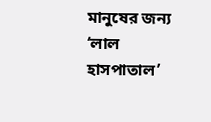মানুষের জন্য ‘লাল হাসপাতাল’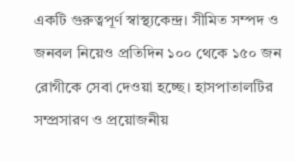একটি গুরুত্বপূর্ণ স্বাস্থ্যকেন্দ্র। সীমিত সম্পদ ও জনবল নিয়েও প্রতিদিন ১০০ থেকে ১৫০ জন রোগীকে সেবা দেওয়া হচ্ছে। হাসপাতালটির সম্প্রসারণ ও প্রয়োজনীয়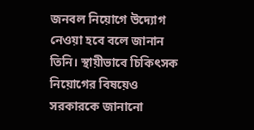জনবল নিয়োগে উদ্যোগ নেওয়া হবে বলে জানান তিনি। স্থায়ীভাবে চিকিৎসক নিয়োগের বিষয়েও সরকারকে জানানো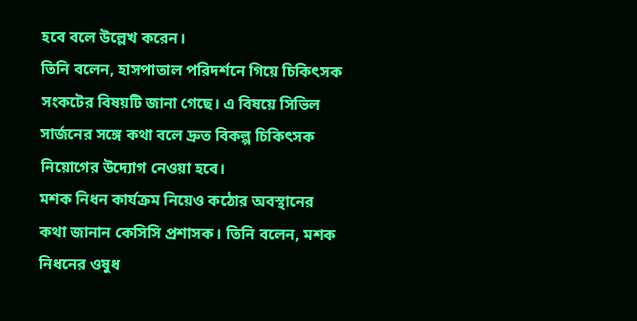হবে বলে উল্লেখ করেন।
তিনি বলেন, হাসপাতাল পরিদর্শনে গিয়ে চিকিৎসক সংকটের বিষয়টি জানা গেছে। এ বিষয়ে সিভিল সার্জনের সঙ্গে কথা বলে দ্রুত বিকল্প চিকিৎসক নিয়োগের উদ্যোগ নেওয়া হবে।
মশক নিধন কার্যক্রম নিয়েও কঠোর অবস্থানের কথা জানান কেসিসি প্রশাসক। তিনি বলেন, মশক নিধনের ওষুধ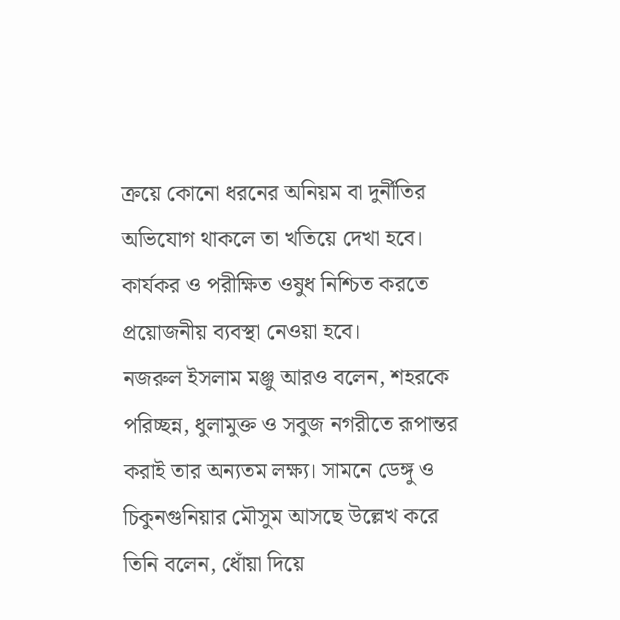ক্রয়ে কোনো ধরনের অনিয়ম বা দুর্নীতির অভিযোগ থাকলে তা খতিয়ে দেখা হবে। কার্যকর ও পরীক্ষিত ওষুধ নিশ্চিত করতে প্রয়োজনীয় ব্যবস্থা নেওয়া হবে।
নজরুল ইসলাম মঞ্জু আরও বলেন, শহরকে পরিচ্ছন্ন, ধুলামুক্ত ও সবুজ নগরীতে রূপান্তর করাই তার অন্যতম লক্ষ্য। সামনে ডেঙ্গু ও চিকুনগুনিয়ার মৌসুম আসছে উল্লেখ করে তিনি বলেন, ধোঁয়া দিয়ে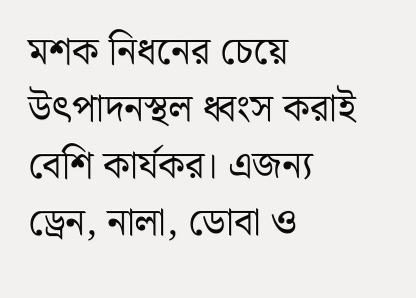মশক নিধনের চেয়ে উৎপাদনস্থল ধ্বংস করাই বেশি কার্যকর। এজন্য ড্রেন, নালা, ডোবা ও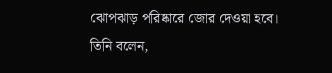ঝোপঝাড় পরিষ্কারে জোর দেওয়া হবে।
তিনি বলেন,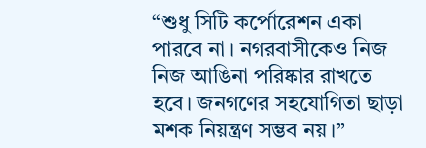“শুধু সিটি কর্পোরেশন একা পারবে না। নগরবাসীকেও নিজ নিজ আঙিনা পরিষ্কার রাখতে হবে। জনগণের সহযোগিতা ছাড়া মশক নিয়ন্ত্রণ সম্ভব নয়।”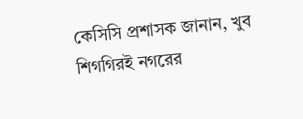কেসিসি প্রশাসক জানান, খুব শিগগিরই নগরের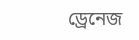ড্রেনেজ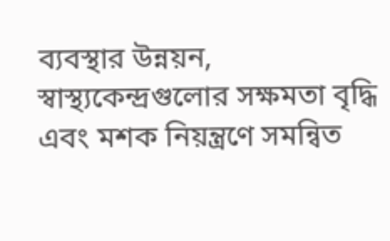ব্যবস্থার উন্নয়ন, স্বাস্থ্যকেন্দ্রগুলোর সক্ষমতা বৃদ্ধি এবং মশক নিয়ন্ত্রণে সমন্বিত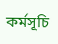কর্মসূচি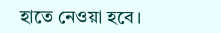হাতে নেওয়া হবে।